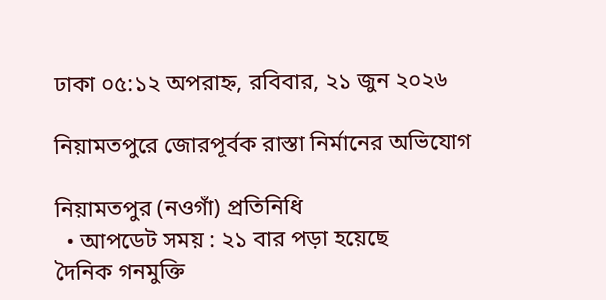ঢাকা ০৫:১২ অপরাহ্ন, রবিবার, ২১ জুন ২০২৬

নিয়ামতপুরে জোরপূর্বক রাস্তা নির্মানের অভিযোগ

নিয়ামতপুর (নওগাঁ) প্রতিনিধি
  • আপডেট সময় : ২১ বার পড়া হয়েছে
দৈনিক গনমুক্তি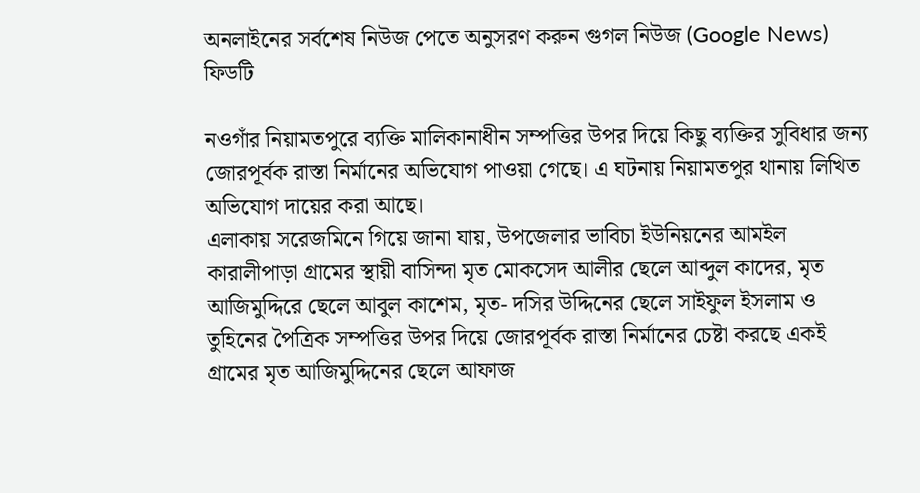অনলাইনের সর্বশেষ নিউজ পেতে অনুসরণ করুন গুগল নিউজ (Google News) ফিডটি

নওগাঁর নিয়ামতপুরে ব্যক্তি মালিকানাধীন সম্পত্তির উপর দিয়ে কিছু ব্যক্তির সুবিধার জন্য জোরপূর্বক রাস্তা নির্মানের অভিযোগ পাওয়া গেছে। এ ঘটনায় নিয়ামতপুর থানায় লিখিত অভিযোগ দায়ের করা আছে।
এলাকায় সরেজমিনে গিয়ে জানা যায়, উপজেলার ভাবিচা ইউনিয়নের আমইল কারালীপাড়া গ্রামের স্থায়ী বাসিন্দা মৃত মোকসেদ আলীর ছেলে আব্দুল কাদের, মৃত আজিমুদ্দিরে ছেলে আবুল কাশেম, মৃত- দসির উদ্দিনের ছেলে সাইফুল ইসলাম ও তুহিনের পৈত্রিক সম্পত্তির উপর দিয়ে জোরপূর্বক রাস্তা নির্মানের চেষ্টা করছে একই গ্রামের মৃত আজিমুদ্দিনের ছেলে আফাজ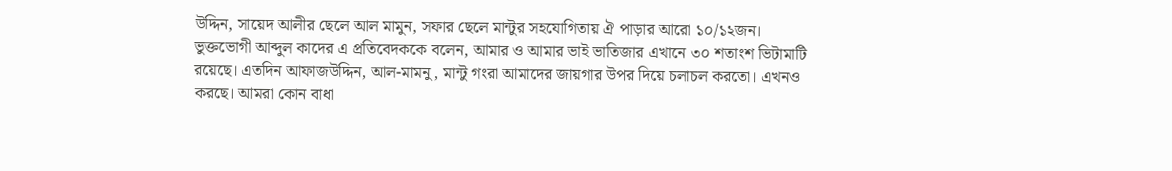উদ্দিন, সায়েদ আলীর ছেলে আল মামুন, সফার ছেলে মান্টুর সহযোগিতায় ঐ পাড়ার আরো ১০/১২জন।
ভুক্তভোগী আব্দুল কাদের এ প্রতিবেদককে বলেন, আমার ও আমার ভাই ভাতিজার এখানে ৩০ শতাংশ ভিটামাটি রয়েছে। এতদিন আফাজউদ্দিন, আল-মামনু, মান্টু গংরা আমাদের জায়গার উপর দিয়ে চলাচল করতো। এখনও করছে। আমরা কোন বাধা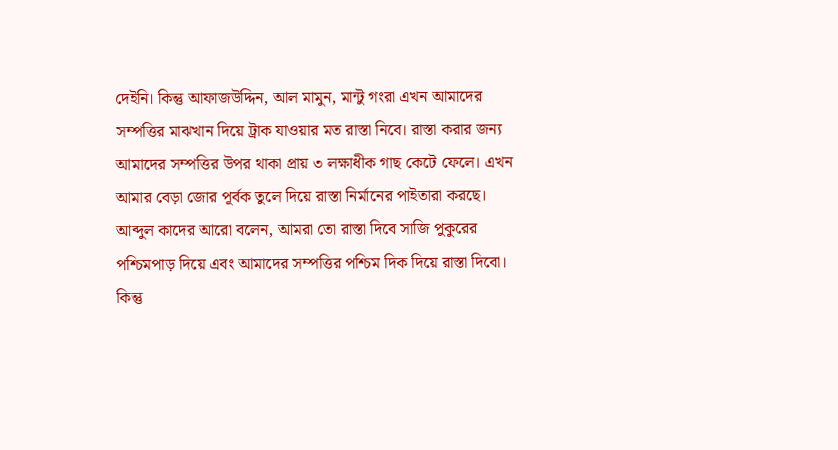দেইনি। কিন্তু আফাজউদ্দিন, আল মামুন, মান্টু গংরা এখন আমাদের সম্পত্তির মাঝখান দিয়ে ট্রাক যাওয়ার মত রাস্তা নিবে। রাস্তা করার জন্য আমাদের সম্পত্তির উপর থাকা প্রায় ৩ লক্ষাধীক গাছ কেটে ফেলে। এখন আমার বেড়া জোর পূর্বক তুলে দিয়ে রাস্তা নির্মানের পাইতারা করছে।
আব্দুল কাদের আরো বলেন, আমরা তো রাস্তা দিবে সাজি পুকুরের পশ্চিমপাড় দিয়ে এবং আমাদের সম্পত্তির পশ্চিম দিক দিয়ে রাস্তা দিবো। কিন্তু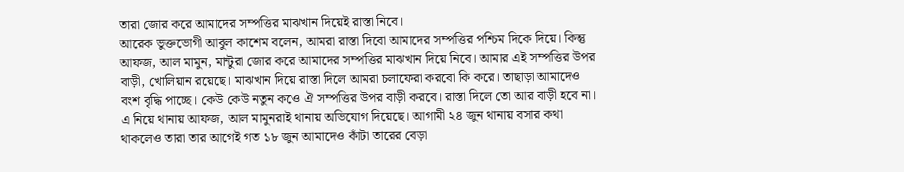তারা জোর করে আমাদের সম্পত্তির মাঝখান দিয়েই রাস্তা নিবে।
আরেক ভুক্তভোগী আবুল কাশেম বলেন, আমরা রাস্তা দিবো আমাদের সম্পত্তির পশ্চিম দিকে দিয়ে। কিন্তু আফজ, আল মামুন, মান্টুরা জোর করে আমাদের সম্পত্তির মাঝখান দিয়ে নিবে। আমার এই সম্পত্তির উপর বাড়ী, খোলিয়ান রয়েছে। মাঝখান দিয়ে রাস্তা দিলে আমরা চলাফেরা করবো কি করে। তাছাড়া আমাদেও বংশ বৃদ্ধি পাচ্ছে। কেউ কেউ নতুন কওে ঐ সম্পত্তির উপর বাড়ী করবে। রাস্তা দিলে তো আর বাড়ী হবে না। এ নিয়ে থানায় আফজ, আল মামুনরাই থানায় অভিযোগ দিয়েছে। আগামী ২৪ জুন থানায় বসার কথা থাকলেও তারা তার আগেই গত ১৮ জুন আমাদেও কাঁটা তারের বেড়া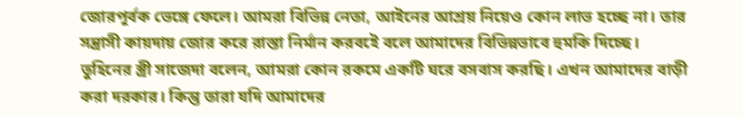জোরপূর্বক ভেঙ্গে ফেলে। আমরা বিভিন্ন নেতা, আইনের আশ্রয় নিয়েও কোন লাভ হচ্ছে না। তার সন্ত্রাসী কায়দায় জোর করে রাস্তা নির্মান করবইে বলে আমাদের বিভিন্নভাবে হুমকি দিচ্ছে।
তুহিনের স্ত্রী সাজেদা বলেন, আমরা কোন রকমে একটি ঘরে বসবাস করছি। এখন আমাদের বাড়ী করা দরকার। কিন্তু তারা যদি আমাদের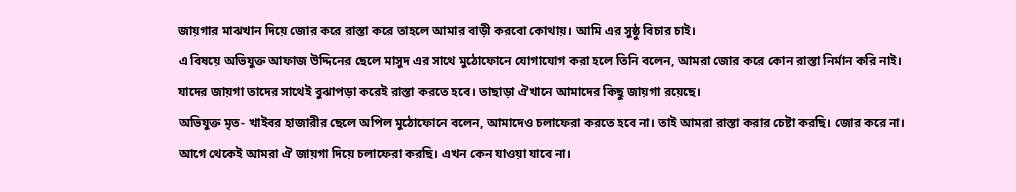জায়গার মাঝখান দিয়ে জোর করে রাস্তা করে তাহলে আমার বাড়ী করবো কোথায়। আমি এর সুষ্ঠু বিচার চাই।
এ বিষয়ে অভিযুক্ত আফাজ উদ্দিনের ছেলে মাসুদ এর সাথে মুঠোফোনে যোগাযোগ করা হলে তিনি বলেন, আমরা জোর করে কোন রাস্তা নির্মান করি নাই। যাদের জায়গা তাদের সাথেই বুঝাপড়া করেই রাস্তা করতে হবে। তাছাড়া ঐখানে আমাদের কিছু জায়গা রয়েছে।
অভিযুক্ত মৃত- খাইবর হাজারীর ছেলে অপিল মুঠোফোনে বলেন, আমাদেও চলাফেরা করতে হবে না। তাই আমরা রাস্তা করার চেষ্টা করছি। জোর করে না। আগে থেকেই আমরা ঐ জায়গা দিয়ে চলাফেরা করছি। এখন কেন যাওয়া যাবে না।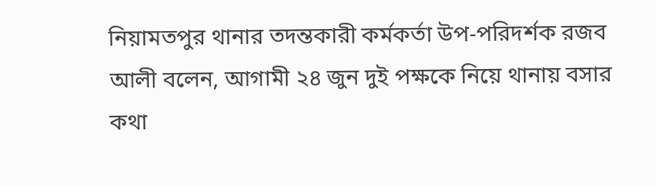নিয়ামতপুর থানার তদন্তকারী কর্মকর্তা উপ-পরিদর্শক রজব আলী বলেন, আগামী ২৪ জুন দুই পক্ষকে নিয়ে থানায় বসার কথা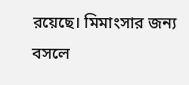রয়েছে। মিমাংসার জন্য বসলে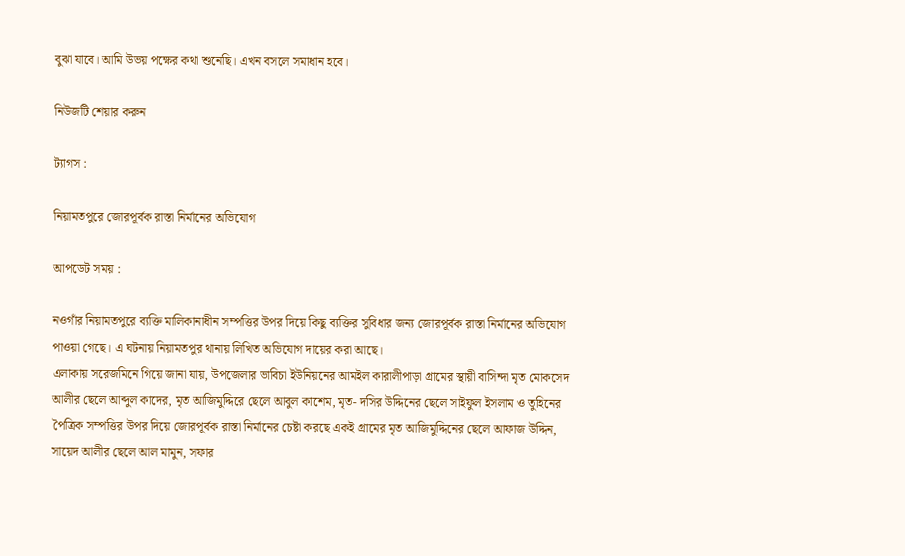বুঝা যাবে। আমি উভয় পক্ষের কথা শুনেছি। এখন বসলে সমাধান হবে।

নিউজটি শেয়ার করুন

ট্যাগস :

নিয়ামতপুরে জোরপূর্বক রাস্তা নির্মানের অভিযোগ

আপডেট সময় :

নওগাঁর নিয়ামতপুরে ব্যক্তি মালিকানাধীন সম্পত্তির উপর দিয়ে কিছু ব্যক্তির সুবিধার জন্য জোরপূর্বক রাস্তা নির্মানের অভিযোগ পাওয়া গেছে। এ ঘটনায় নিয়ামতপুর থানায় লিখিত অভিযোগ দায়ের করা আছে।
এলাকায় সরেজমিনে গিয়ে জানা যায়, উপজেলার ভাবিচা ইউনিয়নের আমইল কারালীপাড়া গ্রামের স্থায়ী বাসিন্দা মৃত মোকসেদ আলীর ছেলে আব্দুল কাদের, মৃত আজিমুদ্দিরে ছেলে আবুল কাশেম, মৃত- দসির উদ্দিনের ছেলে সাইফুল ইসলাম ও তুহিনের পৈত্রিক সম্পত্তির উপর দিয়ে জোরপূর্বক রাস্তা নির্মানের চেষ্টা করছে একই গ্রামের মৃত আজিমুদ্দিনের ছেলে আফাজ উদ্দিন, সায়েদ আলীর ছেলে আল মামুন, সফার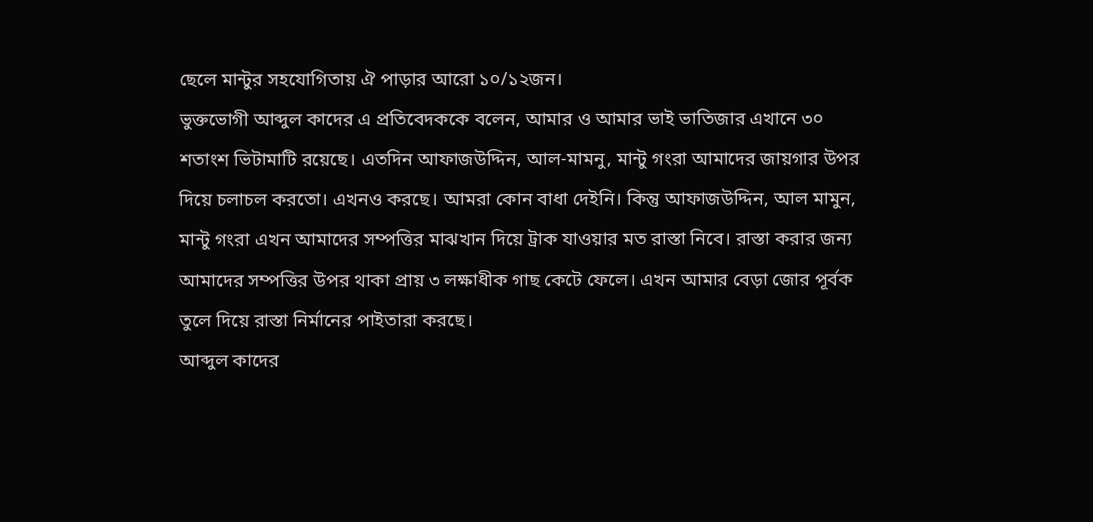ছেলে মান্টুর সহযোগিতায় ঐ পাড়ার আরো ১০/১২জন।
ভুক্তভোগী আব্দুল কাদের এ প্রতিবেদককে বলেন, আমার ও আমার ভাই ভাতিজার এখানে ৩০ শতাংশ ভিটামাটি রয়েছে। এতদিন আফাজউদ্দিন, আল-মামনু, মান্টু গংরা আমাদের জায়গার উপর দিয়ে চলাচল করতো। এখনও করছে। আমরা কোন বাধা দেইনি। কিন্তু আফাজউদ্দিন, আল মামুন, মান্টু গংরা এখন আমাদের সম্পত্তির মাঝখান দিয়ে ট্রাক যাওয়ার মত রাস্তা নিবে। রাস্তা করার জন্য আমাদের সম্পত্তির উপর থাকা প্রায় ৩ লক্ষাধীক গাছ কেটে ফেলে। এখন আমার বেড়া জোর পূর্বক তুলে দিয়ে রাস্তা নির্মানের পাইতারা করছে।
আব্দুল কাদের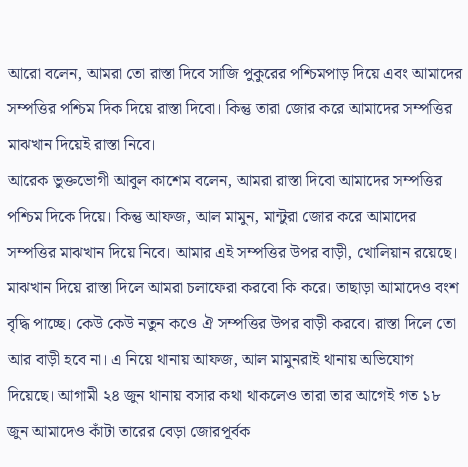আরো বলেন, আমরা তো রাস্তা দিবে সাজি পুকুরের পশ্চিমপাড় দিয়ে এবং আমাদের সম্পত্তির পশ্চিম দিক দিয়ে রাস্তা দিবো। কিন্তু তারা জোর করে আমাদের সম্পত্তির মাঝখান দিয়েই রাস্তা নিবে।
আরেক ভুক্তভোগী আবুল কাশেম বলেন, আমরা রাস্তা দিবো আমাদের সম্পত্তির পশ্চিম দিকে দিয়ে। কিন্তু আফজ, আল মামুন, মান্টুরা জোর করে আমাদের সম্পত্তির মাঝখান দিয়ে নিবে। আমার এই সম্পত্তির উপর বাড়ী, খোলিয়ান রয়েছে। মাঝখান দিয়ে রাস্তা দিলে আমরা চলাফেরা করবো কি করে। তাছাড়া আমাদেও বংশ বৃদ্ধি পাচ্ছে। কেউ কেউ নতুন কওে ঐ সম্পত্তির উপর বাড়ী করবে। রাস্তা দিলে তো আর বাড়ী হবে না। এ নিয়ে থানায় আফজ, আল মামুনরাই থানায় অভিযোগ দিয়েছে। আগামী ২৪ জুন থানায় বসার কথা থাকলেও তারা তার আগেই গত ১৮ জুন আমাদেও কাঁটা তারের বেড়া জোরপূর্বক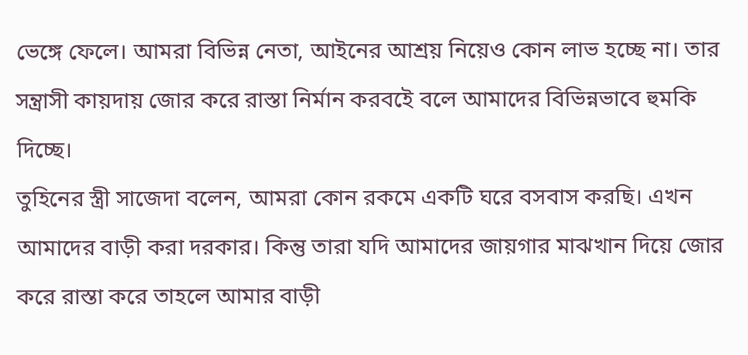ভেঙ্গে ফেলে। আমরা বিভিন্ন নেতা, আইনের আশ্রয় নিয়েও কোন লাভ হচ্ছে না। তার সন্ত্রাসী কায়দায় জোর করে রাস্তা নির্মান করবইে বলে আমাদের বিভিন্নভাবে হুমকি দিচ্ছে।
তুহিনের স্ত্রী সাজেদা বলেন, আমরা কোন রকমে একটি ঘরে বসবাস করছি। এখন আমাদের বাড়ী করা দরকার। কিন্তু তারা যদি আমাদের জায়গার মাঝখান দিয়ে জোর করে রাস্তা করে তাহলে আমার বাড়ী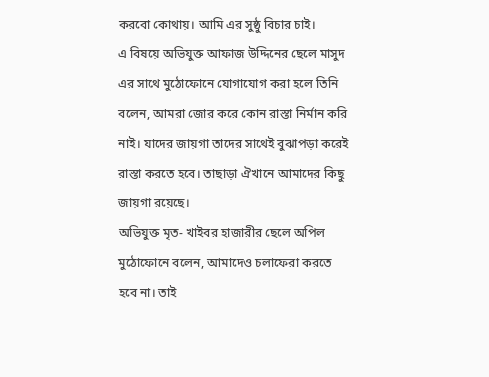করবো কোথায়। আমি এর সুষ্ঠু বিচার চাই।
এ বিষয়ে অভিযুক্ত আফাজ উদ্দিনের ছেলে মাসুদ এর সাথে মুঠোফোনে যোগাযোগ করা হলে তিনি বলেন, আমরা জোর করে কোন রাস্তা নির্মান করি নাই। যাদের জায়গা তাদের সাথেই বুঝাপড়া করেই রাস্তা করতে হবে। তাছাড়া ঐখানে আমাদের কিছু জায়গা রয়েছে।
অভিযুক্ত মৃত- খাইবর হাজারীর ছেলে অপিল মুঠোফোনে বলেন, আমাদেও চলাফেরা করতে হবে না। তাই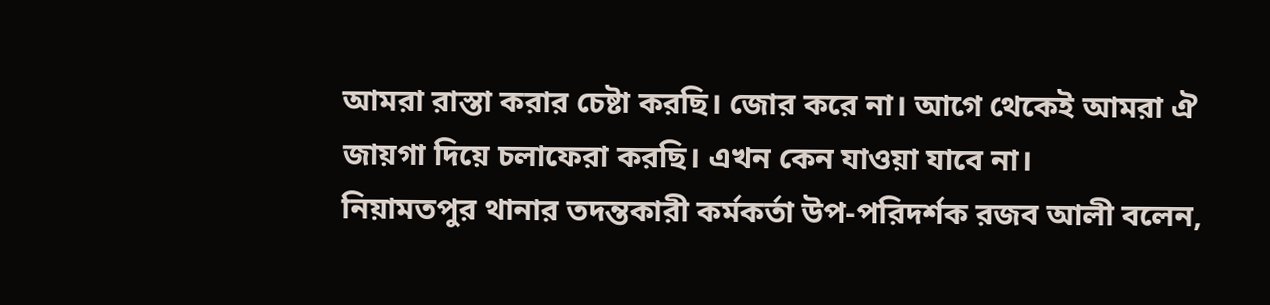আমরা রাস্তা করার চেষ্টা করছি। জোর করে না। আগে থেকেই আমরা ঐ জায়গা দিয়ে চলাফেরা করছি। এখন কেন যাওয়া যাবে না।
নিয়ামতপুর থানার তদন্তকারী কর্মকর্তা উপ-পরিদর্শক রজব আলী বলেন,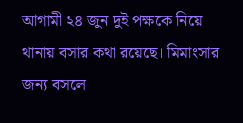আগামী ২৪ জুন দুই পক্ষকে নিয়ে থানায় বসার কথা রয়েছে। মিমাংসার জন্য বসলে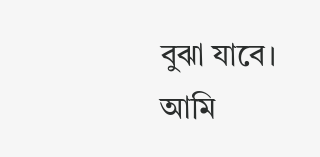বুঝা যাবে। আমি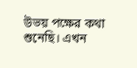উভয় পক্ষের কথা শুনেছি। এখন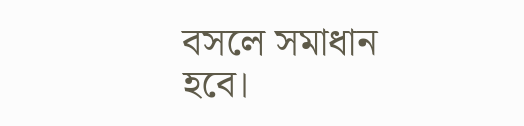বসলে সমাধান হবে।